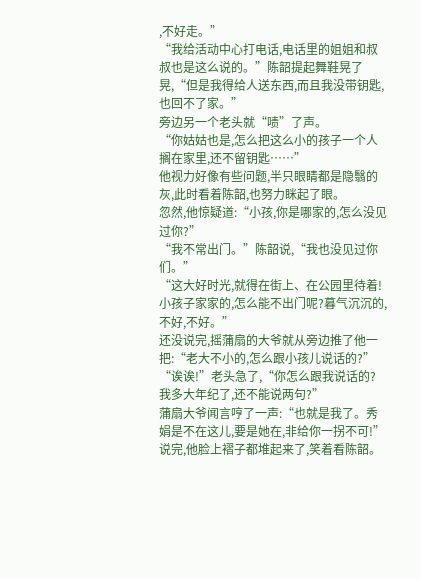,不好走。”
“我给活动中心打电话,电话里的姐姐和叔叔也是这么说的。”陈韶提起舞鞋晃了晃,“但是我得给人送东西,而且我没带钥匙,也回不了家。”
旁边另一个老头就“啧”了声。
“你姑姑也是,怎么把这么小的孩子一个人搁在家里,还不留钥匙……”
他视力好像有些问题,半只眼睛都是隐翳的灰,此时看着陈韶,也努力眯起了眼。
忽然,他惊疑道:“小孩,你是哪家的,怎么没见过你?”
“我不常出门。”陈韶说,“我也没见过你们。”
“这大好时光,就得在街上、在公园里待着!小孩子家家的,怎么能不出门呢?暮气沉沉的,不好,不好。”
还没说完,摇蒲扇的大爷就从旁边推了他一把:“老大不小的,怎么跟小孩儿说话的?”
“诶诶!”老头急了,“你怎么跟我说话的?我多大年纪了,还不能说两句?”
蒲扇大爷闻言哼了一声:“也就是我了。秀娟是不在这儿,要是她在,非给你一拐不可!”
说完,他脸上褶子都堆起来了,笑着看陈韶。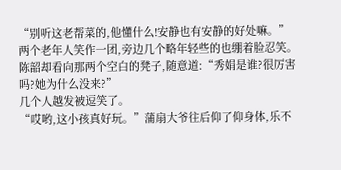“别听这老帮菜的,他懂什么!安静也有安静的好处嘛。”
两个老年人笑作一团,旁边几个略年轻些的也绷着脸忍笑。
陈韶却看向那两个空白的凳子,随意道:“秀娟是谁?很厉害吗?她为什么没来?”
几个人越发被逗笑了。
“哎哟,这小孩真好玩。”蒲扇大爷往后仰了仰身体,乐不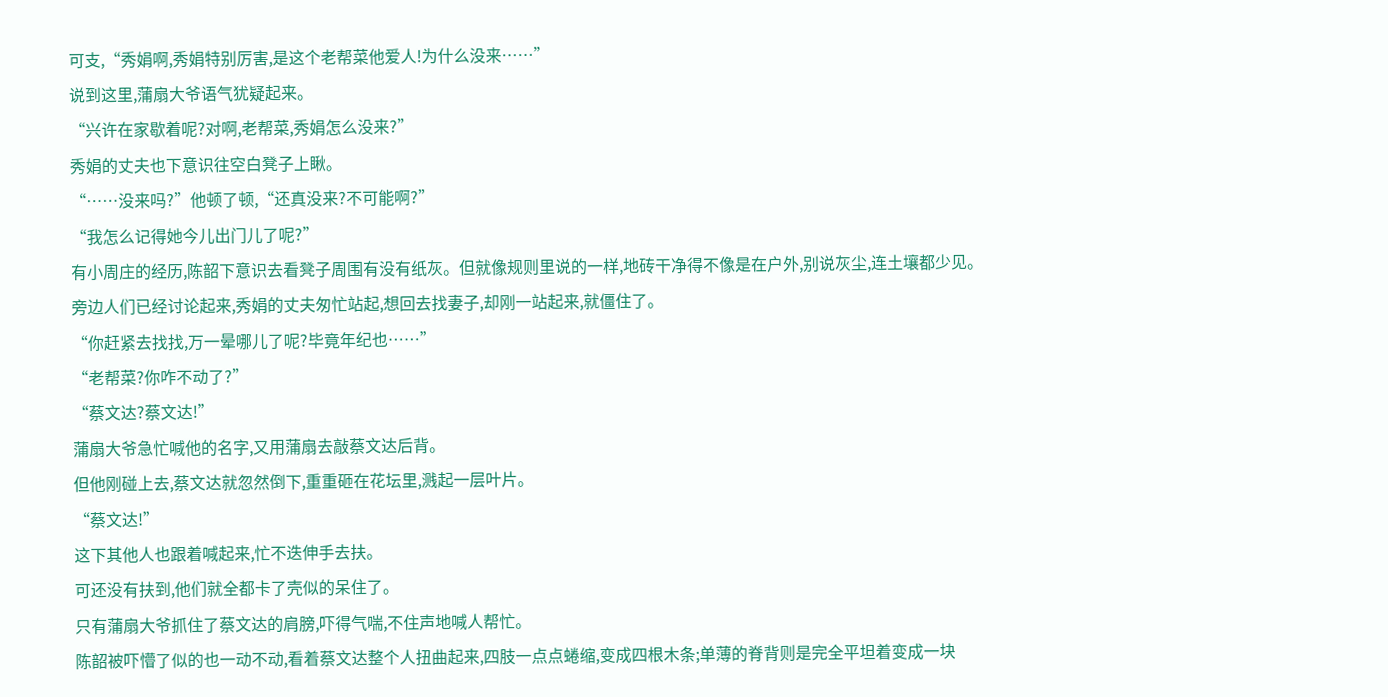可支,“秀娟啊,秀娟特别厉害,是这个老帮菜他爱人!为什么没来……”
说到这里,蒲扇大爷语气犹疑起来。
“兴许在家歇着呢?对啊,老帮菜,秀娟怎么没来?”
秀娟的丈夫也下意识往空白凳子上瞅。
“……没来吗?”他顿了顿,“还真没来?不可能啊?”
“我怎么记得她今儿出门儿了呢?”
有小周庄的经历,陈韶下意识去看凳子周围有没有纸灰。但就像规则里说的一样,地砖干净得不像是在户外,别说灰尘,连土壤都少见。
旁边人们已经讨论起来,秀娟的丈夫匆忙站起,想回去找妻子,却刚一站起来,就僵住了。
“你赶紧去找找,万一晕哪儿了呢?毕竟年纪也……”
“老帮菜?你咋不动了?”
“蔡文达?蔡文达!”
蒲扇大爷急忙喊他的名字,又用蒲扇去敲蔡文达后背。
但他刚碰上去,蔡文达就忽然倒下,重重砸在花坛里,溅起一层叶片。
“蔡文达!”
这下其他人也跟着喊起来,忙不迭伸手去扶。
可还没有扶到,他们就全都卡了壳似的呆住了。
只有蒲扇大爷抓住了蔡文达的肩膀,吓得气喘,不住声地喊人帮忙。
陈韶被吓懵了似的也一动不动,看着蔡文达整个人扭曲起来,四肢一点点蜷缩,变成四根木条;单薄的脊背则是完全平坦着变成一块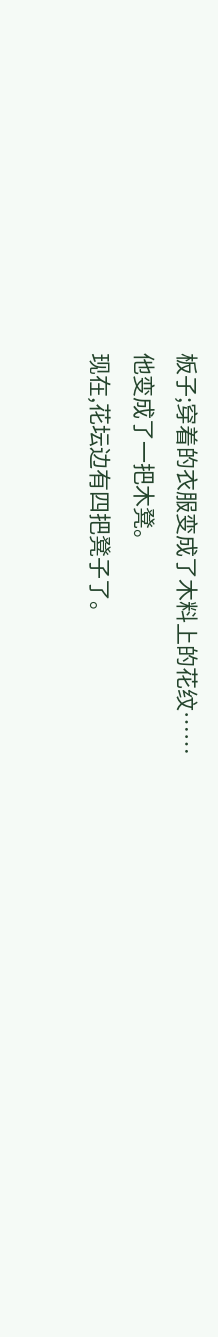板子;穿着的衣服变成了木料上的花纹……
他变成了一把木凳。
现在,花坛边有四把凳子了。